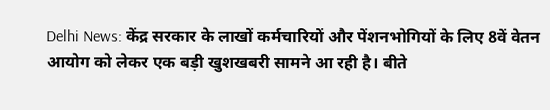Delhi News: केंद्र सरकार के लाखों कर्मचारियों और पेंशनभोगियों के लिए 8वें वेतन आयोग को लेकर एक बड़ी खुशखबरी सामने आ रही है। बीते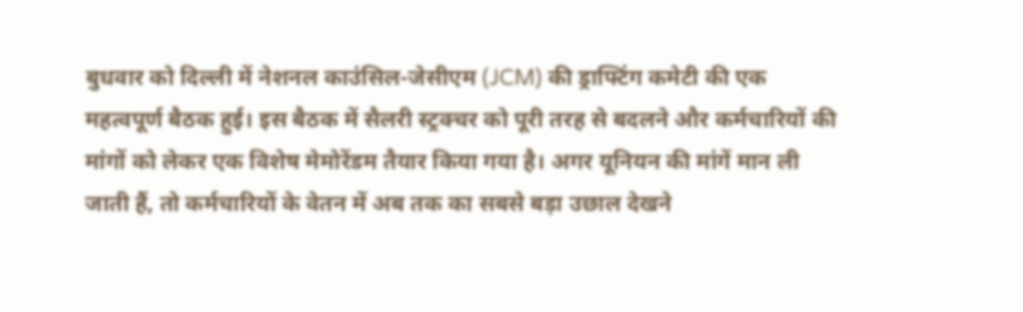बुधवार को दिल्ली में नेशनल काउंसिल-जेसीएम (JCM) की ड्राफ्टिंग कमेटी की एक महत्वपूर्ण बैठक हुई। इस बैठक में सैलरी स्ट्रक्चर को पूरी तरह से बदलने और कर्मचारियों की मांगों को लेकर एक विशेष मेमोरेंडम तैयार किया गया है। अगर यूनियन की मांगें मान ली जाती हैं, तो कर्मचारियों के वेतन में अब तक का सबसे बड़ा उछाल देखने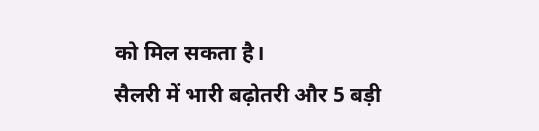को मिल सकता है।
सैलरी में भारी बढ़ोतरी और 5 बड़ी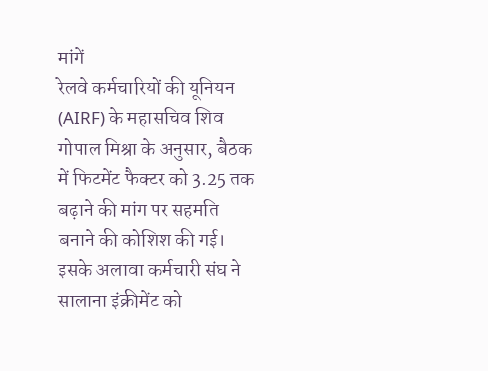मांगें
रेलवे कर्मचारियों की यूनियन (AIRF) के महासचिव शिव गोपाल मिश्रा के अनुसार, बैठक में फिटमेंट फैक्टर को 3.25 तक बढ़ाने की मांग पर सहमति बनाने की कोशिश की गई। इसके अलावा कर्मचारी संघ ने सालाना इंक्रीमेंट को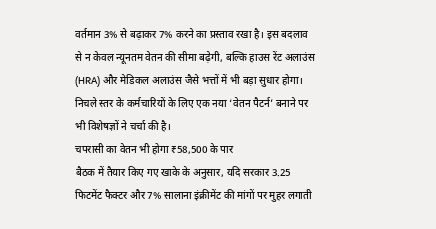वर्तमान 3% से बढ़ाकर 7% करने का प्रस्ताव रखा है। इस बदलाव से न केवल न्यूनतम वेतन की सीमा बढ़ेगी, बल्कि हाउस रेंट अलाउंस (HRA) और मेडिकल अलाउंस जैसे भत्तों में भी बड़ा सुधार होगा। निचले स्तर के कर्मचारियों के लिए एक नया ‘वेतन पैटर्न’ बनाने पर भी विशेषज्ञों ने चर्चा की है।
चपरासी का वेतन भी होगा ₹58,500 के पार
बैठक में तैयार किए गए खाके के अनुसार, यदि सरकार 3.25 फिटमेंट फैक्टर और 7% सालाना इंक्रीमेंट की मांगों पर मुहर लगाती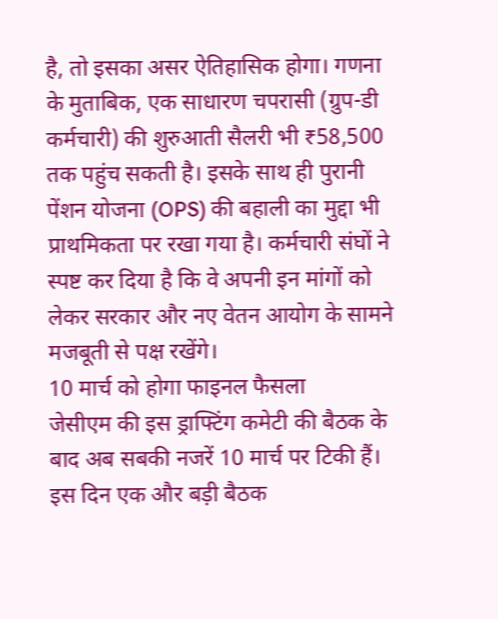है, तो इसका असर ऐतिहासिक होगा। गणना के मुताबिक, एक साधारण चपरासी (ग्रुप-डी कर्मचारी) की शुरुआती सैलरी भी ₹58,500 तक पहुंच सकती है। इसके साथ ही पुरानी पेंशन योजना (OPS) की बहाली का मुद्दा भी प्राथमिकता पर रखा गया है। कर्मचारी संघों ने स्पष्ट कर दिया है कि वे अपनी इन मांगों को लेकर सरकार और नए वेतन आयोग के सामने मजबूती से पक्ष रखेंगे।
10 मार्च को होगा फाइनल फैसला
जेसीएम की इस ड्राफ्टिंग कमेटी की बैठक के बाद अब सबकी नजरें 10 मार्च पर टिकी हैं। इस दिन एक और बड़ी बैठक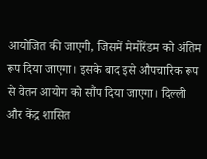आयोजित की जाएगी, जिसमें मेमोरेंडम को अंतिम रूप दिया जाएगा। इसके बाद इसे औपचारिक रूप से वेतन आयोग को सौंप दिया जाएगा। दिल्ली और केंद्र शासित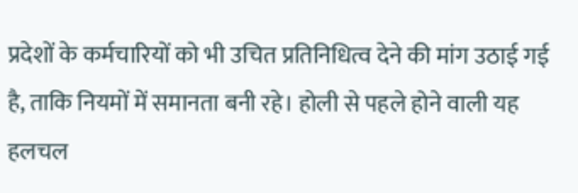प्रदेशों के कर्मचारियों को भी उचित प्रतिनिधित्व देने की मांग उठाई गई है, ताकि नियमों में समानता बनी रहे। होली से पहले होने वाली यह हलचल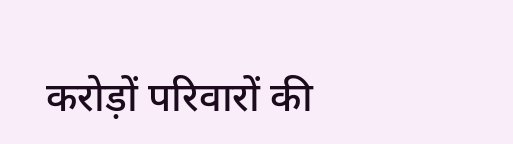करोड़ों परिवारों की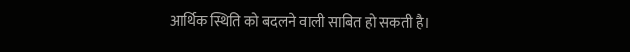आर्थिक स्थिति को बदलने वाली साबित हो सकती है।